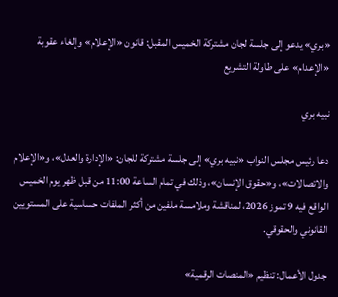«بري» يدعو إلى جلسة لجان مشتركة الخميس المقبل: قانون «الإعلام» وإلغاء عقوبة «الإعدام» على طاولة التشريع

نبيه بري

دعا رئيس مجلس النواب «نبيه بري» إلى جلسة مشتركة للجان: «الإدارة والعدل»، و«الإعلام والاتصالات»، و«حقوق الإنسان»، وذلك في تمام الساعة 11:00 من قبل ظهر يوم الخميس الواقع فيه 9 تموز 2026، لمناقشة وملامسة ملفين من أكثر الملفات حساسية على المستويين القانوني والحقوقي.

جدول الأعمال: تنظيم «المنصات الرقمية»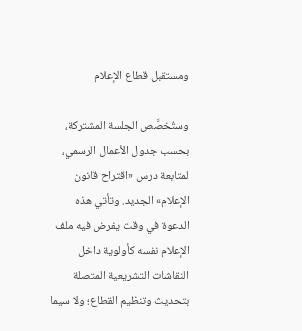ومستقبل قطاع الإعلام

وستُخصَّص الجلسة المشتركة، بحسب جدول الأعمال الرسمي، لمتابعة درس «اقتراح قانون الإعلام» الجديد. وتأتي هذه الدعوة في وقت يفرض فيه ملف الإعلام نفسه كأولوية داخل النقاشات التشريعية المتصلة بتحديث وتنظيم القطاع؛ ولا سيما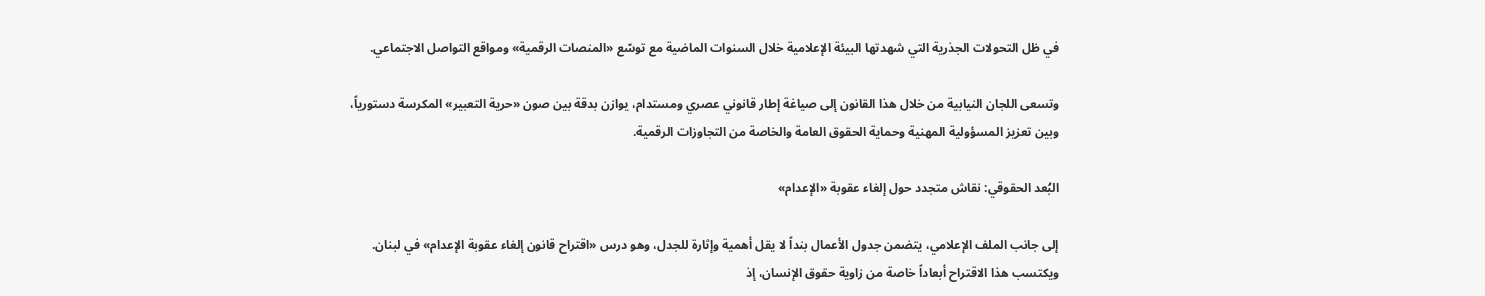في ظل التحولات الجذرية التي شهدتها البيئة الإعلامية خلال السنوات الماضية مع توسّع «المنصات الرقمية» ومواقع التواصل الاجتماعي.

وتسعى اللجان النيابية من خلال هذا القانون إلى صياغة إطار قانوني عصري ومستدام، يوازن بدقة بين صون «حرية التعبير» المكرسة دستورياً، وبين تعزيز المسؤولية المهنية وحماية الحقوق العامة والخاصة من التجاوزات الرقمية.

البُعد الحقوقي: نقاش متجدد حول إلغاء عقوبة «الإعدام»

إلى جانب الملف الإعلامي، يتضمن جدول الأعمال بنداً لا يقل أهمية وإثارة للجدل، وهو درس «اقتراح قانون إلغاء عقوبة الإعدام» في لبنان. ويكتسب هذا الاقتراح أبعاداً خاصة من زاوية حقوق الإنسان، إذ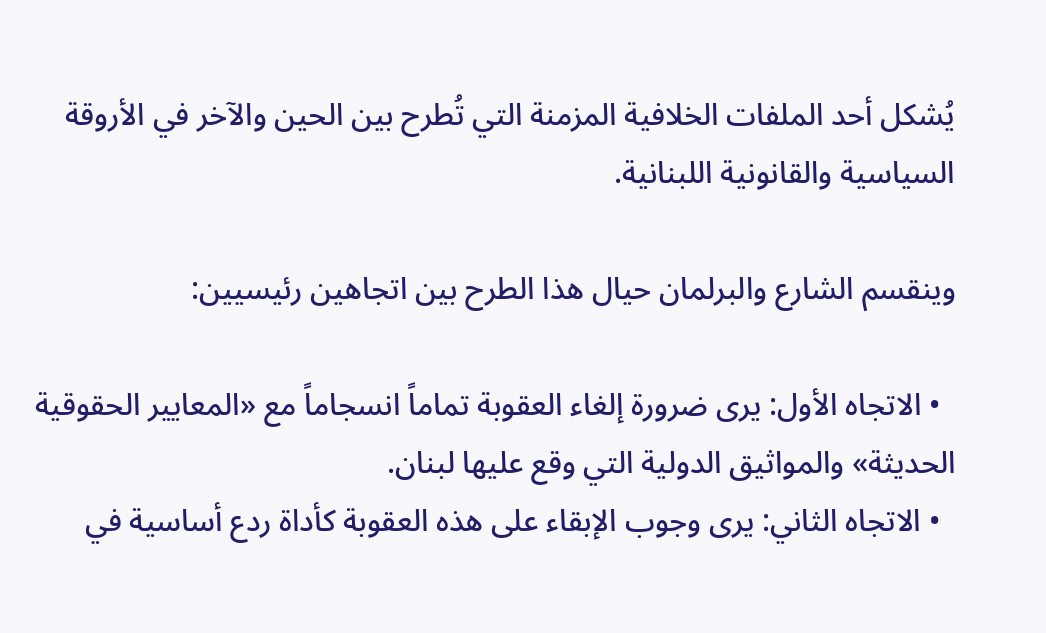يُشكل أحد الملفات الخلافية المزمنة التي تُطرح بين الحين والآخر في الأروقة السياسية والقانونية اللبنانية.

وينقسم الشارع والبرلمان حيال هذا الطرح بين اتجاهين رئيسيين:

  • الاتجاه الأول: يرى ضرورة إلغاء العقوبة تماماً انسجاماً مع «المعايير الحقوقية الحديثة» والمواثيق الدولية التي وقع عليها لبنان.
  • الاتجاه الثاني: يرى وجوب الإبقاء على هذه العقوبة كأداة ردع أساسية في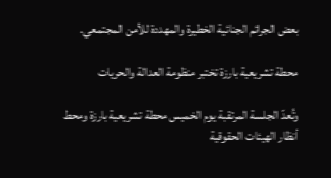بعض الجرائم الجنائية الخطيرة والمهددة للأمن المجتمعي.

محطة تشريعية بارزة تختبر منظومة العدالة والحريات

وتُعدّ الجلسة المرتقبة يوم الخميس محطة تشريعية بارزة ومحط أنظار الهيئات الحقوقية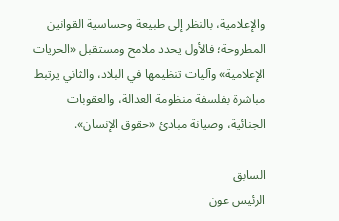والإعلامية، بالنظر إلى طبيعة وحساسية القوانين المطروحة؛ فالأول يحدد ملامح ومستقبل «الحريات الإعلامية» وآليات تنظيمها في البلاد، والثاني يرتبط مباشرة بفلسفة منظومة العدالة، والعقوبات الجنائية، وصيانة مبادئ «حقوق الإنسان».

السابق
الرئيس عون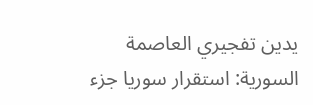يدين تفجيري العاصمة السورية: استقرار سوريا جزء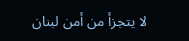لا يتجزأ من أمن لبنان